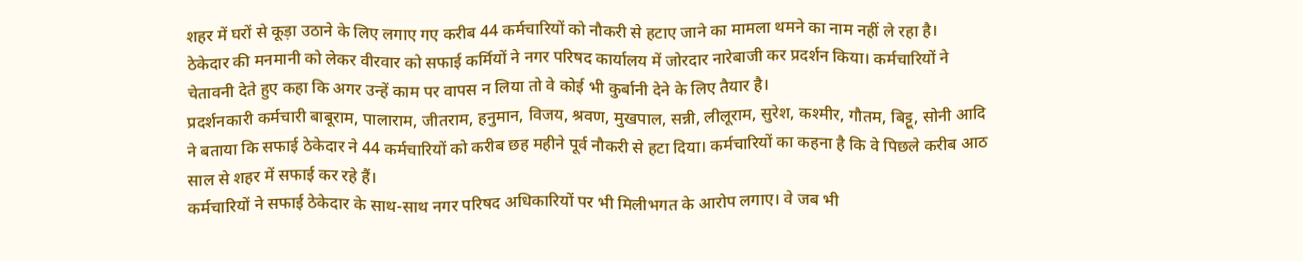शहर में घरों से कूड़ा उठाने के लिए लगाए गए करीब 44 कर्मचारियों को नौकरी से हटाए जाने का मामला थमने का नाम नहीं ले रहा है।
ठेकेदार की मनमानी को लेकर वीरवार को सफाई कर्मियों ने नगर परिषद कार्यालय में जोरदार नारेबाजी कर प्रदर्शन किया। कर्मचारियों ने चेतावनी देते हुए कहा कि अगर उन्हें काम पर वापस न लिया तो वे कोई भी कुर्बानी देने के लिए तैयार है।
प्रदर्शनकारी कर्मचारी बाबूराम, पालाराम, जीतराम, हनुमान, विजय, श्रवण, मुखपाल, सन्नी, लीलूराम, सुरेश, कश्मीर, गौतम, बिट्टू, सोनी आदि ने बताया कि सफाई ठेकेदार ने 44 कर्मचारियों को करीब छह महीने पूर्व नौकरी से हटा दिया। कर्मचारियों का कहना है कि वे पिछले करीब आठ साल से शहर में सफाई कर रहे हैं।
कर्मचारियों ने सफाई ठेकेदार के साथ-साथ नगर परिषद अधिकारियों पर भी मिलीभगत के आरोप लगाए। वे जब भी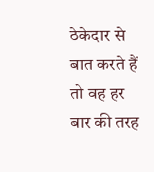ठेकेदार से बात करते हैं तो वह हर बार की तरह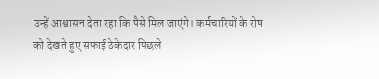उन्हें आश्वासन देता रहा कि पैसे मिल जाएंगे। कर्मचारियों के रोष को देखते हुए सफाई ठेकेदार पिछले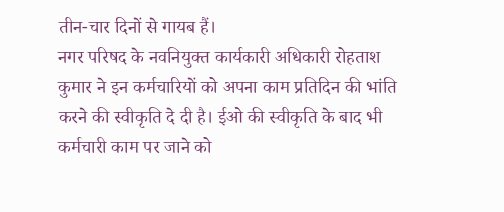तीन-चार दिनों से गायब हैं।
नगर परिषद के नवनियुक्त कार्यकारी अधिकारी रोहताश कुमार ने इन कर्मचारियों को अपना काम प्रतिदिन की भांति करने की स्वीकृति दे दी है। ईओ की स्वीकृति के बाद भी कर्मचारी काम पर जाने को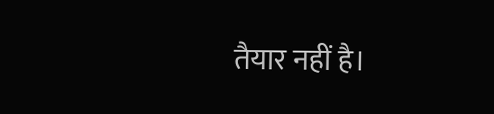तैयार नहीं है।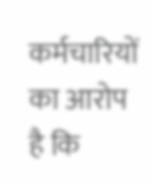कर्मचारियों का आरोप है कि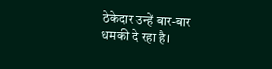ठेकेदार उन्हें बार-बार धमकी दे रहा है।